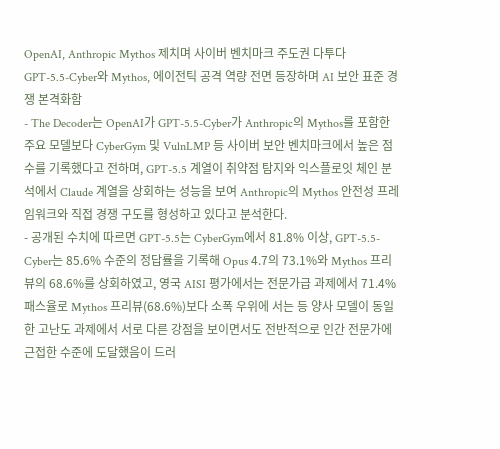OpenAI, Anthropic Mythos 제치며 사이버 벤치마크 주도권 다투다
GPT-5.5-Cyber와 Mythos, 에이전틱 공격 역량 전면 등장하며 AI 보안 표준 경쟁 본격화함
- The Decoder는 OpenAI가 GPT-5.5-Cyber가 Anthropic의 Mythos를 포함한 주요 모델보다 CyberGym 및 VulnLMP 등 사이버 보안 벤치마크에서 높은 점수를 기록했다고 전하며, GPT-5.5 계열이 취약점 탐지와 익스플로잇 체인 분석에서 Claude 계열을 상회하는 성능을 보여 Anthropic의 Mythos 안전성 프레임워크와 직접 경쟁 구도를 형성하고 있다고 분석한다.
- 공개된 수치에 따르면 GPT-5.5는 CyberGym에서 81.8% 이상, GPT-5.5-Cyber는 85.6% 수준의 정답률을 기록해 Opus 4.7의 73.1%와 Mythos 프리뷰의 68.6%를 상회하였고, 영국 AISI 평가에서는 전문가급 과제에서 71.4% 패스율로 Mythos 프리뷰(68.6%)보다 소폭 우위에 서는 등 양사 모델이 동일한 고난도 과제에서 서로 다른 강점을 보이면서도 전반적으로 인간 전문가에 근접한 수준에 도달했음이 드러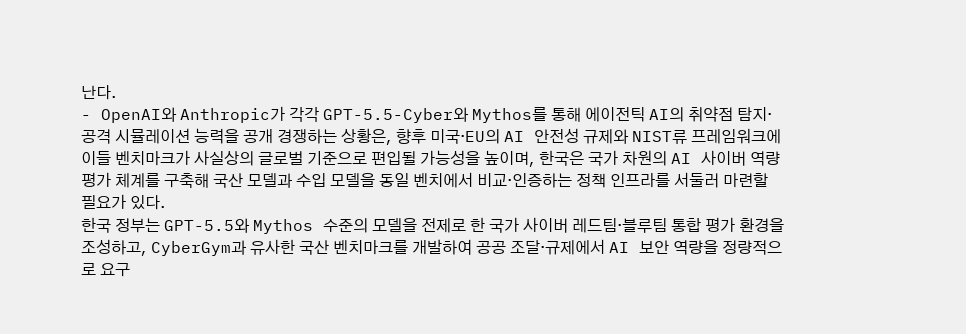난다.
- OpenAI와 Anthropic가 각각 GPT-5.5-Cyber와 Mythos를 통해 에이전틱 AI의 취약점 탐지·공격 시뮬레이션 능력을 공개 경쟁하는 상황은, 향후 미국·EU의 AI 안전성 규제와 NIST류 프레임워크에 이들 벤치마크가 사실상의 글로벌 기준으로 편입될 가능성을 높이며, 한국은 국가 차원의 AI 사이버 역량 평가 체계를 구축해 국산 모델과 수입 모델을 동일 벤치에서 비교·인증하는 정책 인프라를 서둘러 마련할 필요가 있다.
한국 정부는 GPT-5.5와 Mythos 수준의 모델을 전제로 한 국가 사이버 레드팀·블루팀 통합 평가 환경을 조성하고, CyberGym과 유사한 국산 벤치마크를 개발하여 공공 조달·규제에서 AI 보안 역량을 정량적으로 요구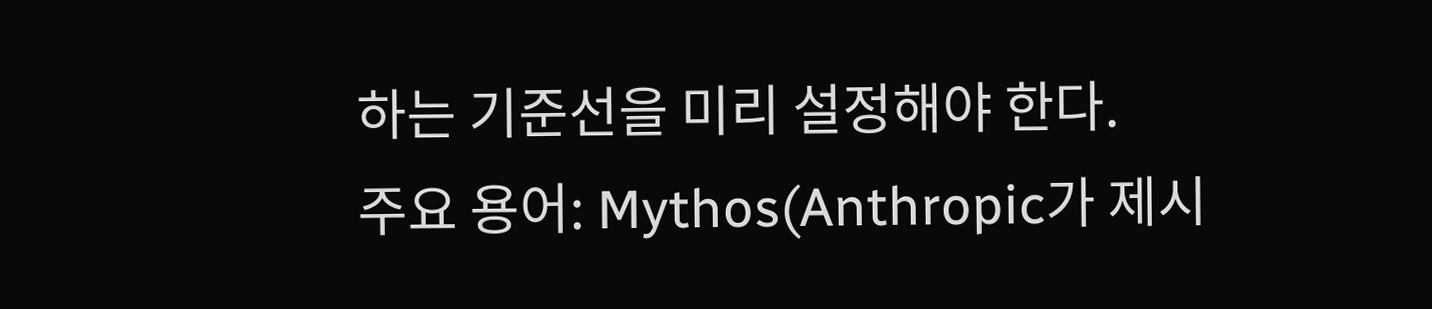하는 기준선을 미리 설정해야 한다.
주요 용어: Mythos(Anthropic가 제시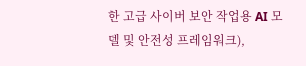한 고급 사이버 보안 작업용 AI 모델 및 안전성 프레임워크),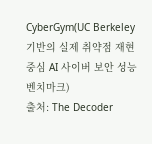CyberGym(UC Berkeley 기반의 실제 취약점 재현 중심 AI 사이버 보안 성능 벤치마크)
출처: The Decoder